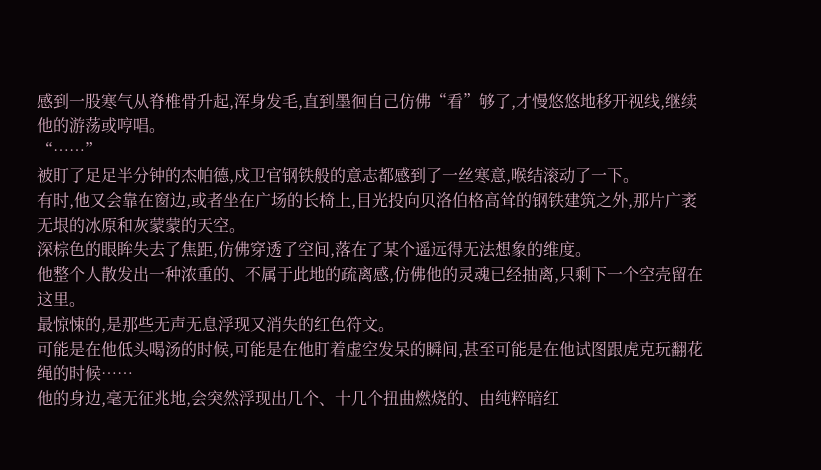感到一股寒气从脊椎骨升起,浑身发毛,直到墨徊自己仿佛“看”够了,才慢悠悠地移开视线,继续他的游荡或哼唱。
“……”
被盯了足足半分钟的杰帕德,戍卫官钢铁般的意志都感到了一丝寒意,喉结滚动了一下。
有时,他又会靠在窗边,或者坐在广场的长椅上,目光投向贝洛伯格高耸的钢铁建筑之外,那片广袤无垠的冰原和灰蒙蒙的天空。
深棕色的眼眸失去了焦距,仿佛穿透了空间,落在了某个遥远得无法想象的维度。
他整个人散发出一种浓重的、不属于此地的疏离感,仿佛他的灵魂已经抽离,只剩下一个空壳留在这里。
最惊悚的,是那些无声无息浮现又消失的红色符文。
可能是在他低头喝汤的时候,可能是在他盯着虚空发呆的瞬间,甚至可能是在他试图跟虎克玩翻花绳的时候……
他的身边,毫无征兆地,会突然浮现出几个、十几个扭曲燃烧的、由纯粹暗红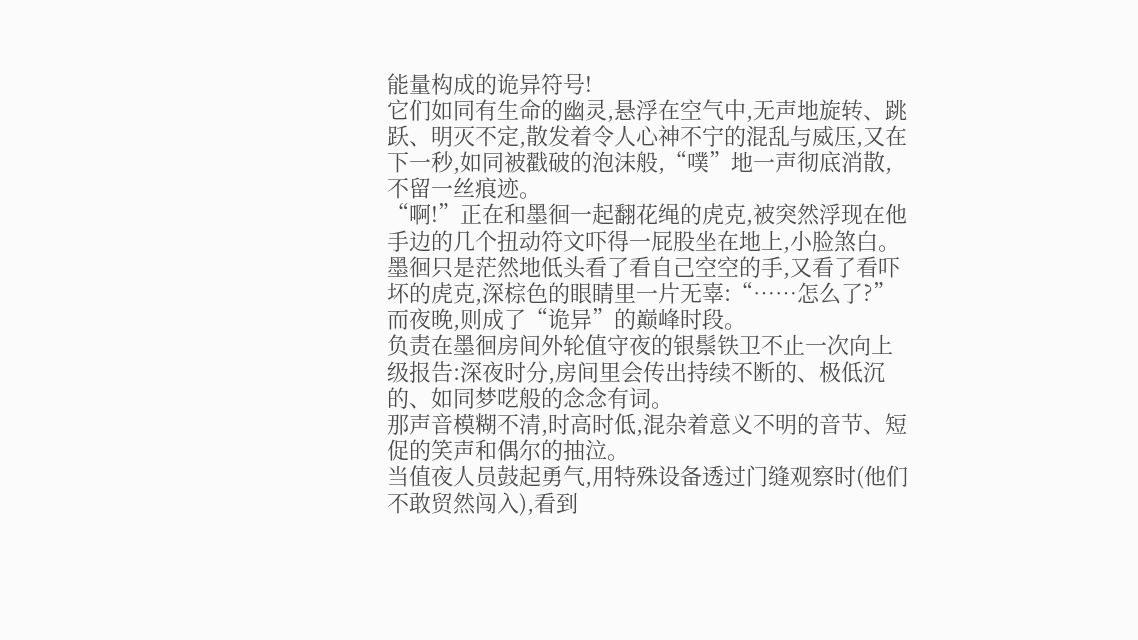能量构成的诡异符号!
它们如同有生命的幽灵,悬浮在空气中,无声地旋转、跳跃、明灭不定,散发着令人心神不宁的混乱与威压,又在下一秒,如同被戳破的泡沫般,“噗”地一声彻底消散,不留一丝痕迹。
“啊!”正在和墨徊一起翻花绳的虎克,被突然浮现在他手边的几个扭动符文吓得一屁股坐在地上,小脸煞白。
墨徊只是茫然地低头看了看自己空空的手,又看了看吓坏的虎克,深棕色的眼睛里一片无辜:“……怎么了?”
而夜晚,则成了“诡异”的巅峰时段。
负责在墨徊房间外轮值守夜的银鬃铁卫不止一次向上级报告:深夜时分,房间里会传出持续不断的、极低沉的、如同梦呓般的念念有词。
那声音模糊不清,时高时低,混杂着意义不明的音节、短促的笑声和偶尔的抽泣。
当值夜人员鼓起勇气,用特殊设备透过门缝观察时(他们不敢贸然闯入),看到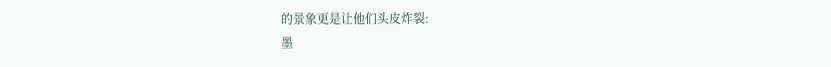的景象更是让他们头皮炸裂:
墨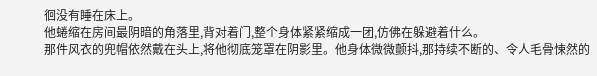徊没有睡在床上。
他蜷缩在房间最阴暗的角落里,背对着门,整个身体紧紧缩成一团,仿佛在躲避着什么。
那件风衣的兜帽依然戴在头上,将他彻底笼罩在阴影里。他身体微微颤抖,那持续不断的、令人毛骨悚然的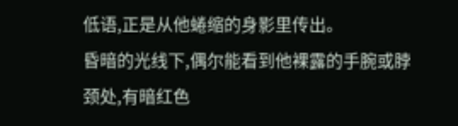低语,正是从他蜷缩的身影里传出。
昏暗的光线下,偶尔能看到他裸露的手腕或脖颈处,有暗红色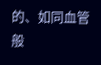的、如同血管般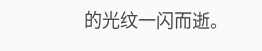的光纹一闪而逝。